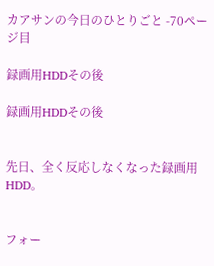カアサンの今日のひとりごと -70ページ目

録画用HDDその後

録画用HDDその後


先日、全く反応しなくなった録画用HDD。


フォー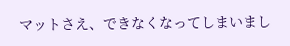マットさえ、できなくなってしまいまし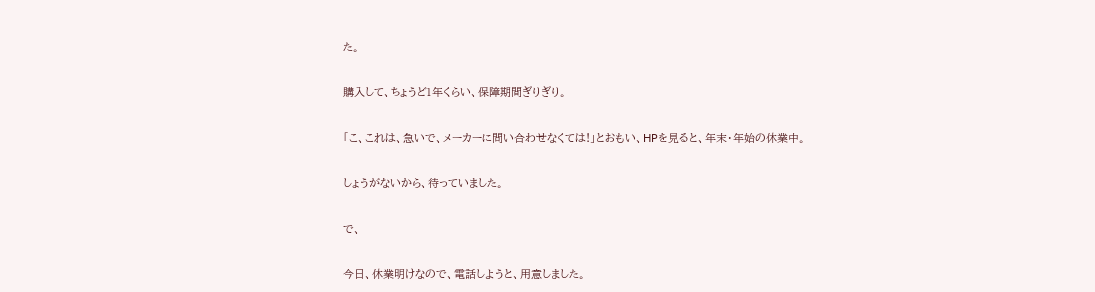た。


購入して、ちょうど1年くらい、保障期間ぎりぎり。


「こ、これは、急いで、メーカーに問い合わせなくては!」とおもい、HPを見ると、年末・年始の休業中。


しょうがないから、待っていました。


で、


今日、休業明けなので、電話しようと、用意しました。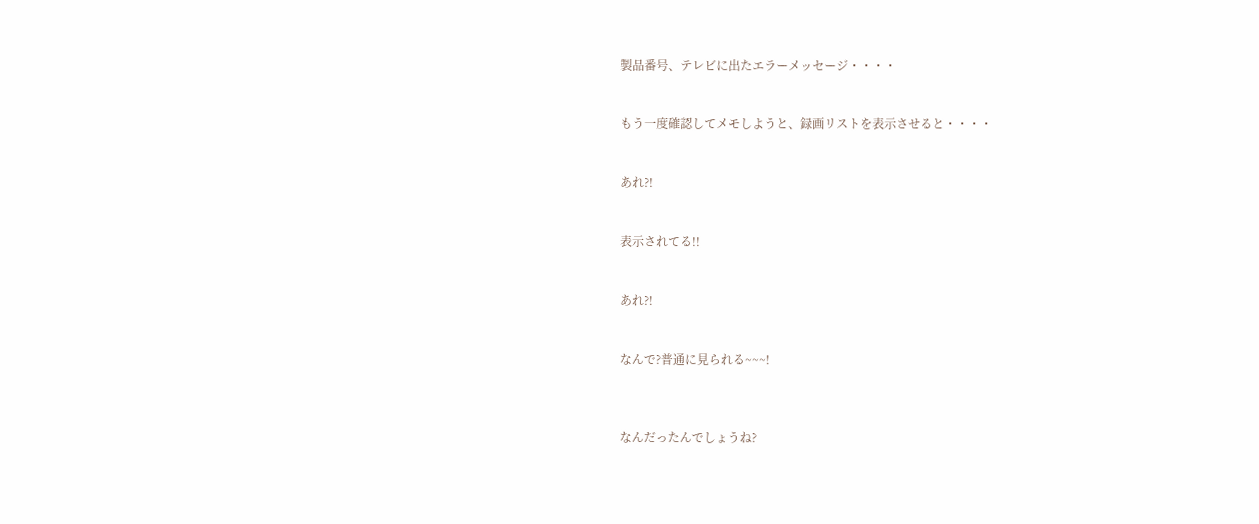製品番号、テレビに出たエラーメッセージ・・・・


もう一度確認してメモしようと、録画リストを表示させると・・・・


あれ?!


表示されてる!!


あれ?!


なんで?普通に見られる~~~!



なんだったんでしょうね?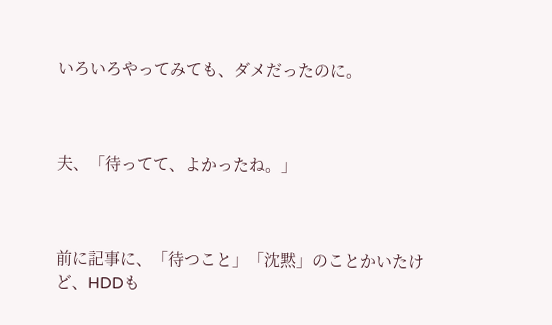いろいろやってみても、ダメだったのに。



夫、「待ってて、よかったね。」



前に記事に、「待つこと」「沈黙」のことかいたけど、HDDも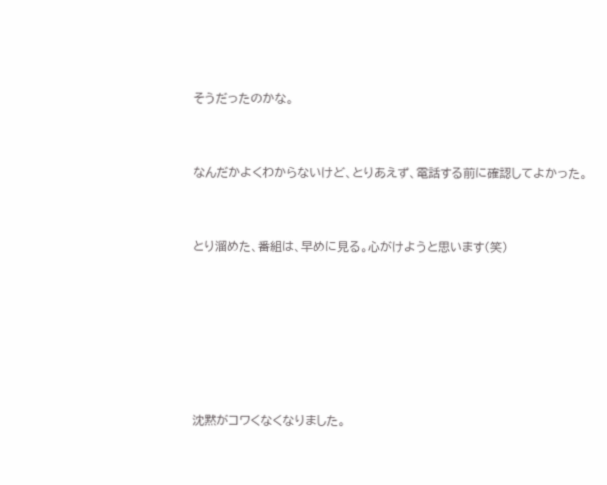そうだったのかな。


なんだかよくわからないけど、とりあえず、電話する前に確認してよかった。


とり溜めた、番組は、早めに見る。心がけようと思います(笑)






沈黙がコワくなくなりました。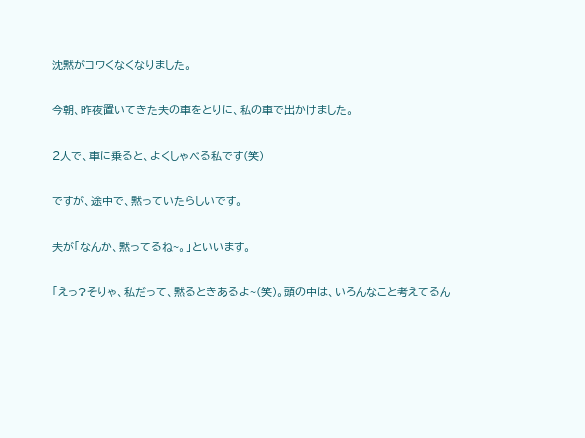沈黙がコワくなくなりました。


今朝、昨夜置いてきた夫の車をとりに、私の車で出かけました。


2人で、車に乗ると、よくしゃべる私です(笑)


ですが、途中で、黙っていたらしいです。


夫が「なんか、黙ってるね~。」といいます。


「えっ?そりゃ、私だって、黙るときあるよ~(笑)。頭の中は、いろんなこと考えてるん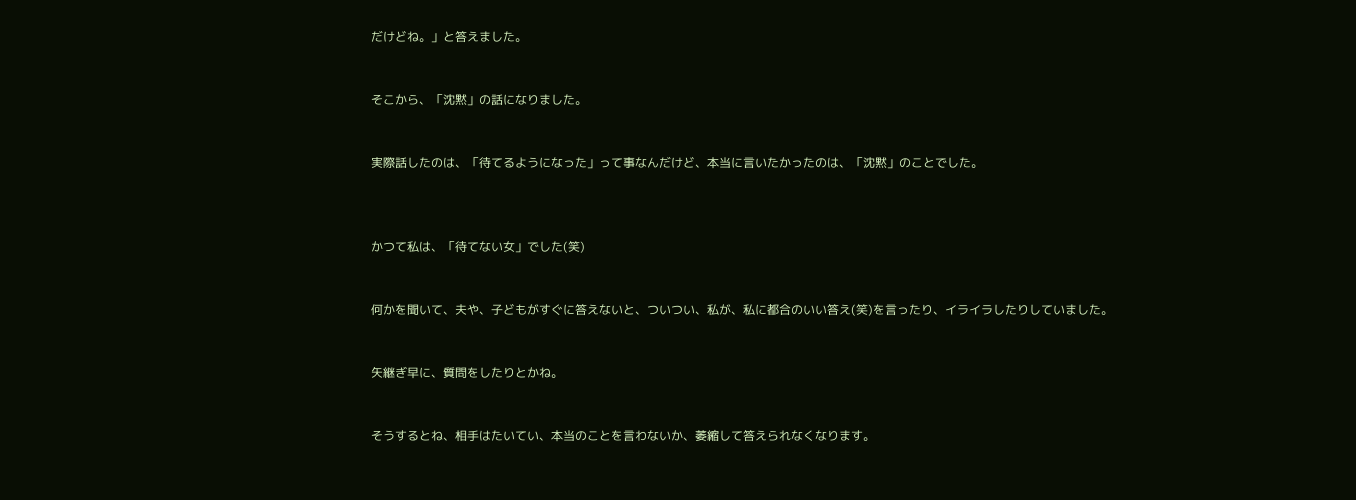だけどね。」と答えました。


そこから、「沈黙」の話になりました。


実際話したのは、「待てるようになった」って事なんだけど、本当に言いたかったのは、「沈黙」のことでした。



かつて私は、「待てない女」でした(笑)


何かを聞いて、夫や、子どもがすぐに答えないと、ついつい、私が、私に都合のいい答え(笑)を言ったり、イライラしたりしていました。


矢継ぎ早に、質問をしたりとかね。


そうするとね、相手はたいてい、本当のことを言わないか、萎縮して答えられなくなります。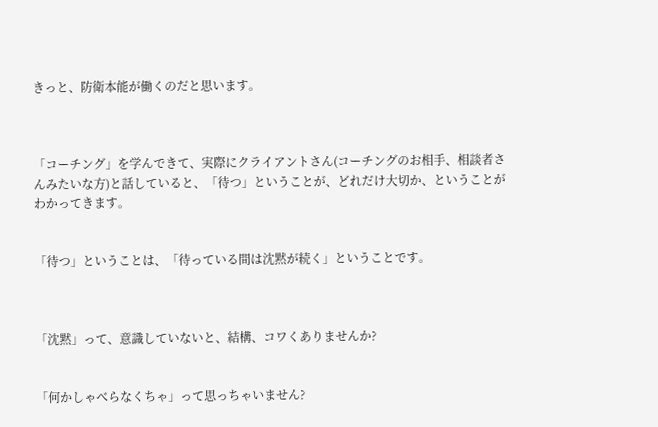きっと、防衛本能が働くのだと思います。



「コーチング」を学んできて、実際にクライアントさん(コーチングのお相手、相談者さんみたいな方)と話していると、「待つ」ということが、どれだけ大切か、ということがわかってきます。


「待つ」ということは、「待っている間は沈黙が続く」ということです。



「沈黙」って、意識していないと、結構、コワくありませんか?


「何かしゃべらなくちゃ」って思っちゃいません?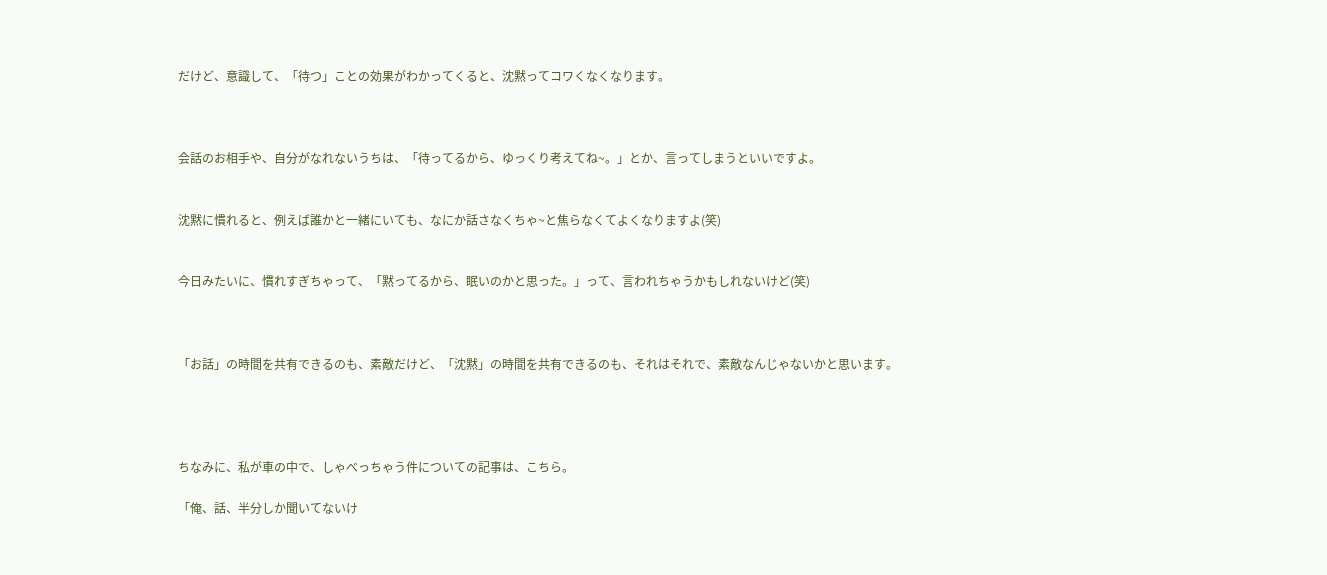だけど、意識して、「待つ」ことの効果がわかってくると、沈黙ってコワくなくなります。



会話のお相手や、自分がなれないうちは、「待ってるから、ゆっくり考えてね~。」とか、言ってしまうといいですよ。


沈黙に慣れると、例えば誰かと一緒にいても、なにか話さなくちゃ~と焦らなくてよくなりますよ(笑)


今日みたいに、慣れすぎちゃって、「黙ってるから、眠いのかと思った。」って、言われちゃうかもしれないけど(笑)



「お話」の時間を共有できるのも、素敵だけど、「沈黙」の時間を共有できるのも、それはそれで、素敵なんじゃないかと思います。




ちなみに、私が車の中で、しゃべっちゃう件についての記事は、こちら。

「俺、話、半分しか聞いてないけ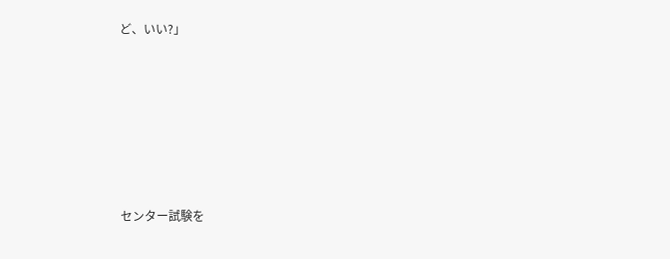ど、いい?」






センター試験を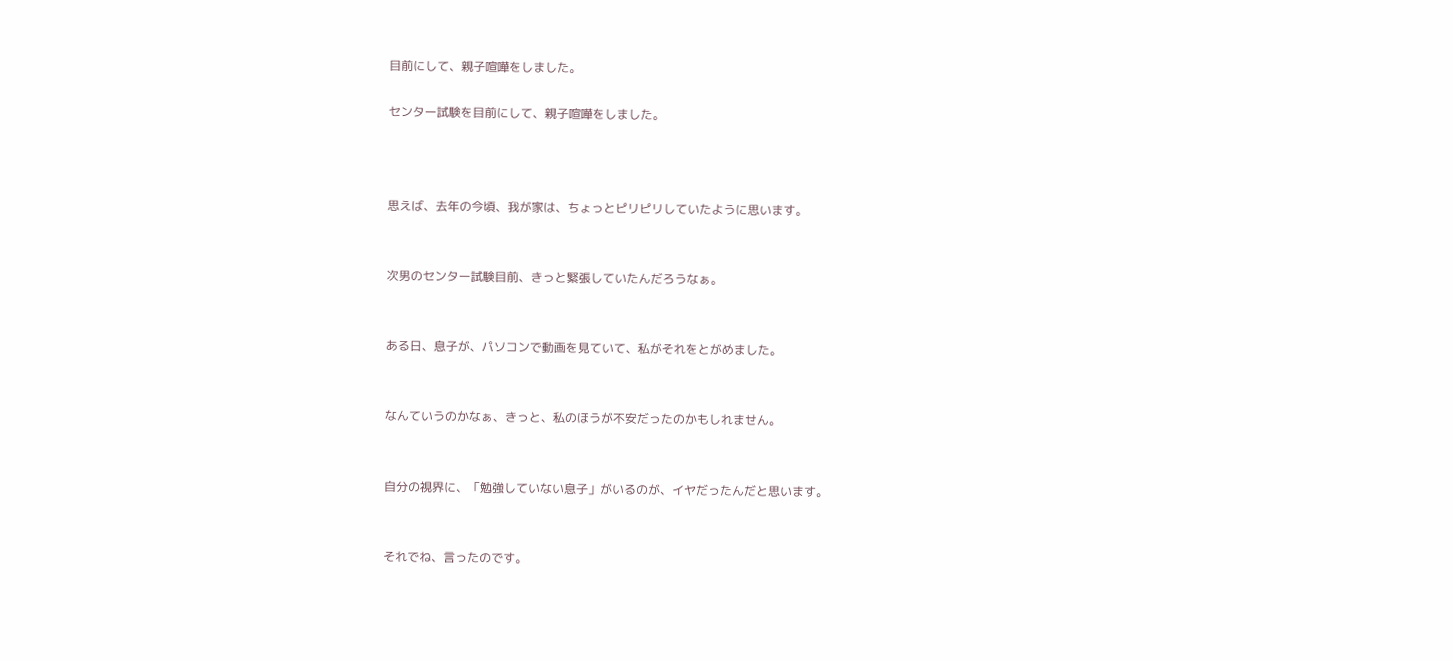目前にして、親子喧嘩をしました。

センター試験を目前にして、親子喧嘩をしました。



思えば、去年の今頃、我が家は、ちょっとピリピリしていたように思います。


次男のセンター試験目前、きっと緊張していたんだろうなぁ。


ある日、息子が、パソコンで動画を見ていて、私がそれをとがめました。


なんていうのかなぁ、きっと、私のほうが不安だったのかもしれません。


自分の視界に、「勉強していない息子」がいるのが、イヤだったんだと思います。


それでね、言ったのです。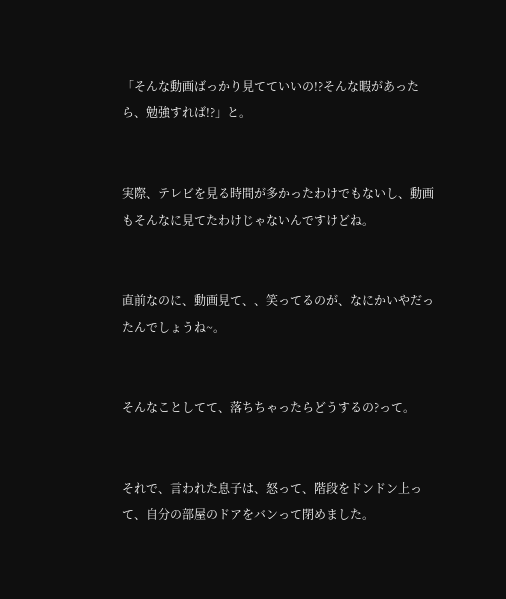「そんな動画ばっかり見てていいの!?そんな暇があったら、勉強すれば!?」と。


実際、テレビを見る時間が多かったわけでもないし、動画もそんなに見てたわけじゃないんですけどね。


直前なのに、動画見て、、笑ってるのが、なにかいやだったんでしょうね~。


そんなことしてて、落ちちゃったらどうするの?って。


それで、言われた息子は、怒って、階段をドンドン上って、自分の部屋のドアをバンって閉めました。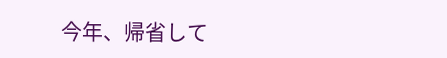今年、帰省して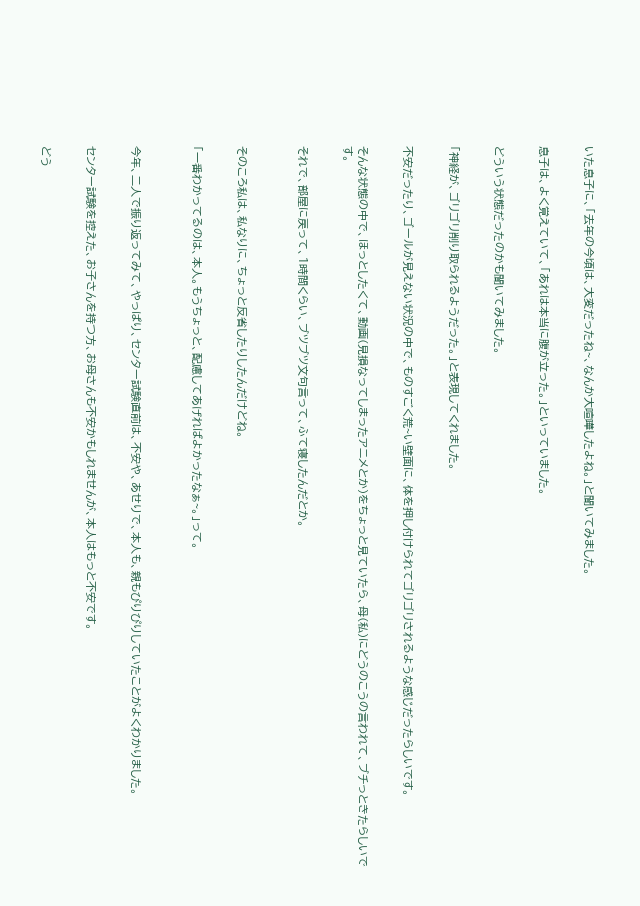いた息子に、「去年の今頃は、大変だったね~、なんか大喧嘩したよね。」と聞いてみました。


息子は、よく覚えていて、「あれは本当に腹が立った。」といっていました。


どういう状態だったのかも聞いてみました。


「神経が、ゴリゴリ削り取られるようだった。」と表現してくれました。


不安だったり、ゴールが見えない状況の中で、ものすごく荒~い壁面に、体を押し付けられてゴリゴリされるような感じだったらしいです。


そんな状態の中で、ほっとしたくて、動画(見損なってしまったアニメとか)をちょっと見ていたら、母(私)にどうのこうの言われて、ブチっときたらしいです。


それで、部屋に戻って、1時間くらい、ブツブツ文句言って、ふて寝したんだとか。



そのころ私は、私なりに、ちょっと反省したりしたんだけどね。


「一番わかってるのは、本人。もうちょっと、配慮してあげればよかったなぁ~。」って。



今年、二人で振り返ってみて、やっぱり、センター試験直前は、不安や、あせりで、本人も、親もぴりぴりしていたことがよくわかりました。


センター試験を控えた、お子さんを持つ方、お母さんも不安かもしれませんが、本人はもっと不安です。


どう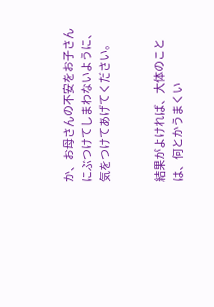か、お母さんの不安をお子さんにぶつけてしまわないように、気をつけてあげてください。


結果がよければ、大体のことは、何とかうまくい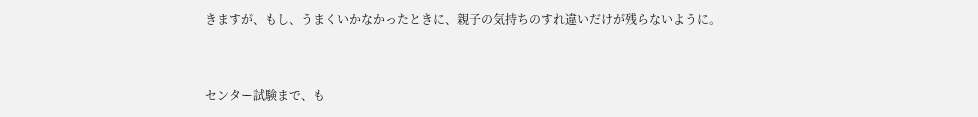きますが、もし、うまくいかなかったときに、親子の気持ちのすれ違いだけが残らないように。


センター試験まで、も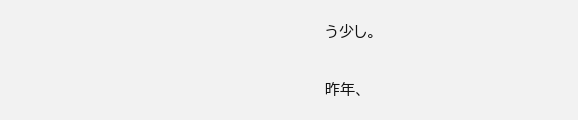う少し。


昨年、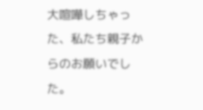大喧嘩しちゃった、私たち親子からのお願いでした。